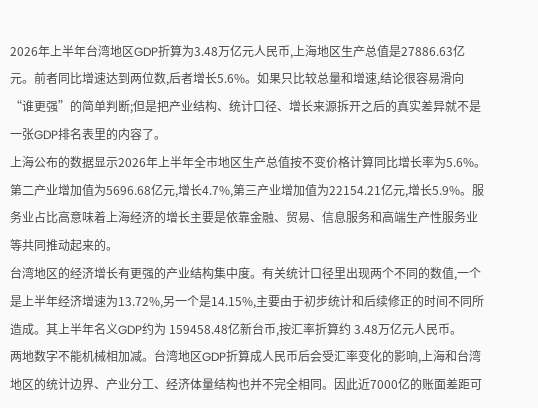2026年上半年台湾地区GDP折算为3.48万亿元人民币,上海地区生产总值是27886.63亿元。前者同比增速达到两位数,后者增长5.6%。如果只比较总量和增速,结论很容易滑向“谁更强”的简单判断;但是把产业结构、统计口径、增长来源拆开之后的真实差异就不是一张GDP排名表里的内容了。
上海公布的数据显示2026年上半年全市地区生产总值按不变价格计算同比增长率为5.6%。第二产业增加值为5696.68亿元,增长4.7%,第三产业增加值为22154.21亿元,增长5.9%。服务业占比高意味着上海经济的增长主要是依靠金融、贸易、信息服务和高端生产性服务业等共同推动起来的。
台湾地区的经济增长有更强的产业结构集中度。有关统计口径里出现两个不同的数值,一个是上半年经济增速为13.72%,另一个是14.15%,主要由于初步统计和后续修正的时间不同所造成。其上半年名义GDP约为 159458.48亿新台币,按汇率折算约 3.48万亿元人民币。
两地数字不能机械相加减。台湾地区GDP折算成人民币后会受汇率变化的影响,上海和台湾地区的统计边界、产业分工、经济体量结构也并不完全相同。因此近7000亿的账面差距可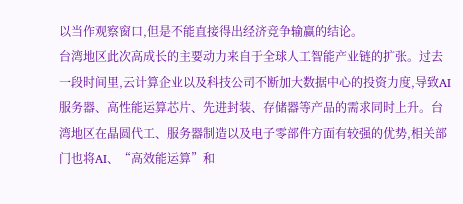以当作观察窗口,但是不能直接得出经济竞争输赢的结论。
台湾地区此次高成长的主要动力来自于全球人工智能产业链的扩张。过去一段时间里,云计算企业以及科技公司不断加大数据中心的投资力度,导致AI服务器、高性能运算芯片、先进封装、存储器等产品的需求同时上升。台湾地区在晶圆代工、服务器制造以及电子零部件方面有较强的优势,相关部门也将AI、“高效能运算”和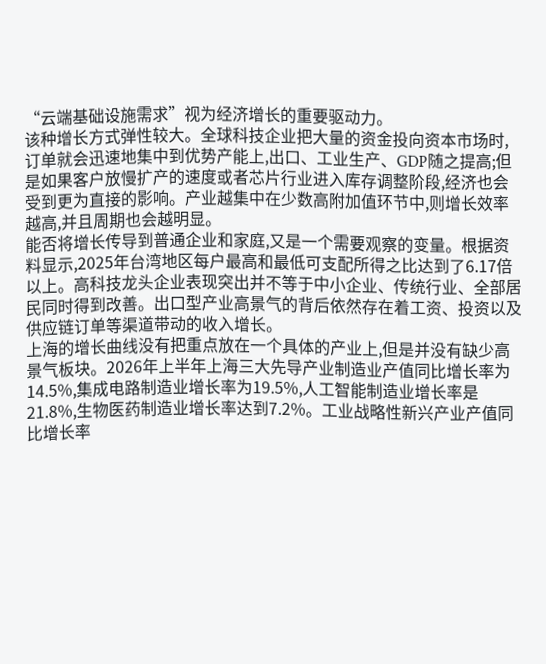“云端基础设施需求”视为经济增长的重要驱动力。
该种增长方式弹性较大。全球科技企业把大量的资金投向资本市场时,订单就会迅速地集中到优势产能上,出口、工业生产、GDP随之提高;但是如果客户放慢扩产的速度或者芯片行业进入库存调整阶段,经济也会受到更为直接的影响。产业越集中在少数高附加值环节中,则增长效率越高,并且周期也会越明显。
能否将增长传导到普通企业和家庭,又是一个需要观察的变量。根据资料显示,2025年台湾地区每户最高和最低可支配所得之比达到了6.17倍以上。高科技龙头企业表现突出并不等于中小企业、传统行业、全部居民同时得到改善。出口型产业高景气的背后依然存在着工资、投资以及供应链订单等渠道带动的收入增长。
上海的增长曲线没有把重点放在一个具体的产业上,但是并没有缺少高景气板块。2026年上半年上海三大先导产业制造业产值同比增长率为14.5%,集成电路制造业增长率为19.5%,人工智能制造业增长率是21.8%,生物医药制造业增长率达到7.2%。工业战略性新兴产业产值同比增长率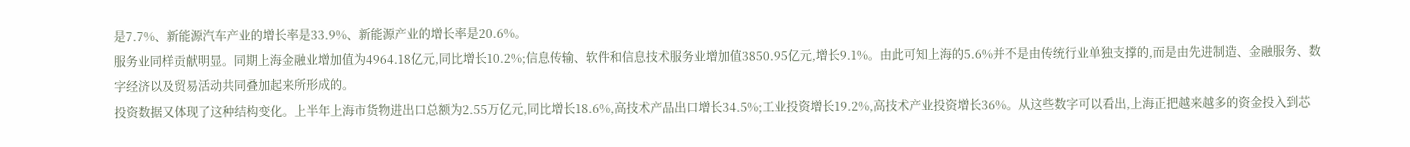是7.7%、新能源汽车产业的增长率是33.9%、新能源产业的增长率是20.6%。
服务业同样贡献明显。同期上海金融业增加值为4964.18亿元,同比增长10.2%;信息传输、软件和信息技术服务业增加值3850.95亿元,增长9.1%。由此可知上海的5.6%并不是由传统行业单独支撑的,而是由先进制造、金融服务、数字经济以及贸易活动共同叠加起来所形成的。
投资数据又体现了这种结构变化。上半年上海市货物进出口总额为2.55万亿元,同比增长18.6%,高技术产品出口增长34.5%;工业投资增长19.2%,高技术产业投资增长36%。从这些数字可以看出,上海正把越来越多的资金投入到芯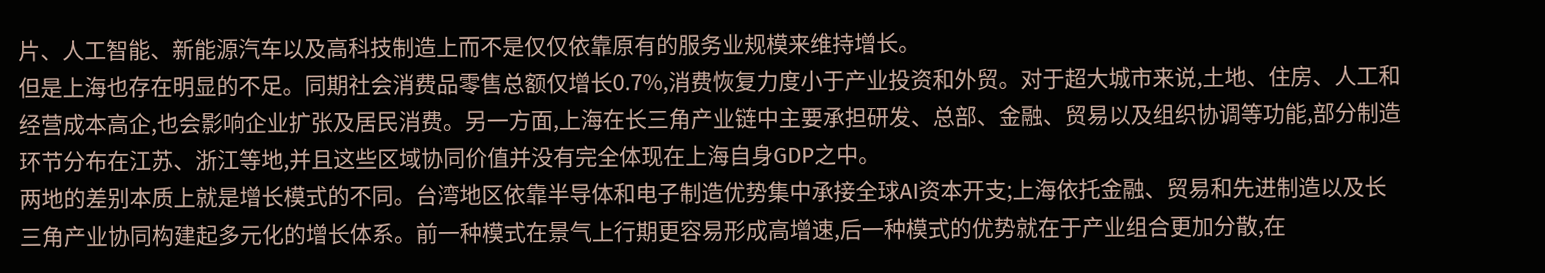片、人工智能、新能源汽车以及高科技制造上而不是仅仅依靠原有的服务业规模来维持增长。
但是上海也存在明显的不足。同期社会消费品零售总额仅增长0.7%,消费恢复力度小于产业投资和外贸。对于超大城市来说,土地、住房、人工和经营成本高企,也会影响企业扩张及居民消费。另一方面,上海在长三角产业链中主要承担研发、总部、金融、贸易以及组织协调等功能,部分制造环节分布在江苏、浙江等地,并且这些区域协同价值并没有完全体现在上海自身GDP之中。
两地的差别本质上就是增长模式的不同。台湾地区依靠半导体和电子制造优势集中承接全球AI资本开支;上海依托金融、贸易和先进制造以及长三角产业协同构建起多元化的增长体系。前一种模式在景气上行期更容易形成高增速,后一种模式的优势就在于产业组合更加分散,在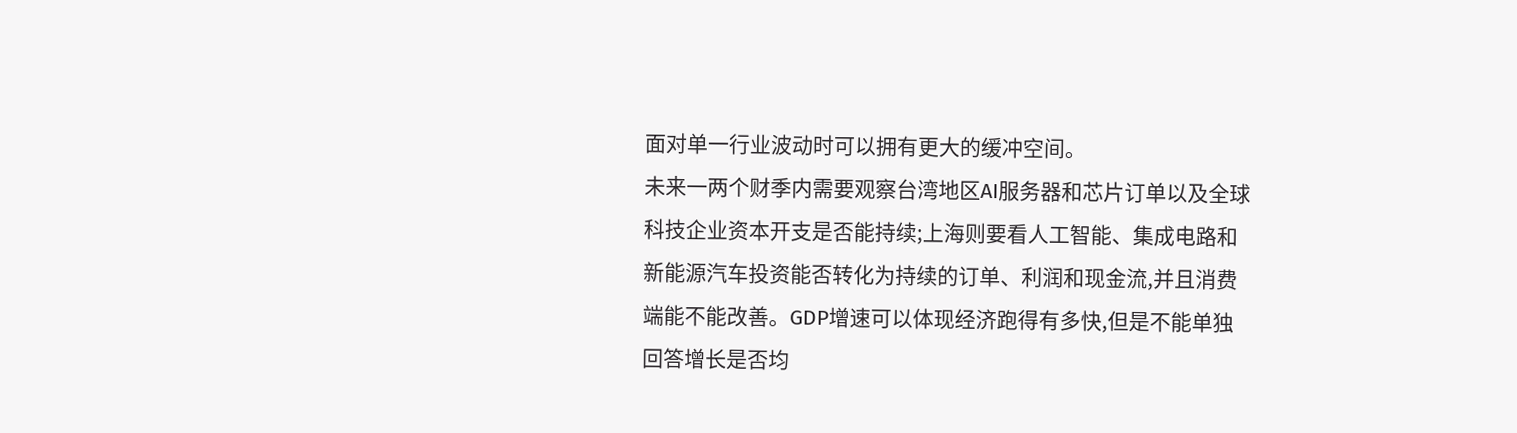面对单一行业波动时可以拥有更大的缓冲空间。
未来一两个财季内需要观察台湾地区AI服务器和芯片订单以及全球科技企业资本开支是否能持续;上海则要看人工智能、集成电路和新能源汽车投资能否转化为持续的订单、利润和现金流,并且消费端能不能改善。GDP增速可以体现经济跑得有多快,但是不能单独回答增长是否均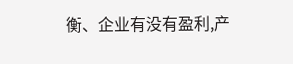衡、企业有没有盈利,产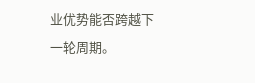业优势能否跨越下一轮周期。